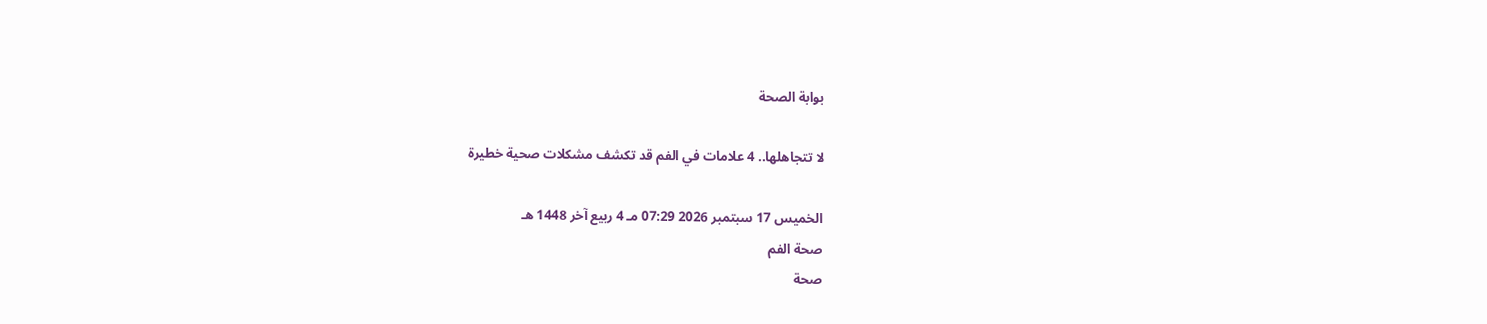بوابة الصحة

لا تتجاهلها.. 4 علامات في الفم قد تكشف مشكلات صحية خطيرة

الخميس 17 سبتمبر 2026 07:29 مـ 4 ربيع آخر 1448 هـ
صحة الفم
صحة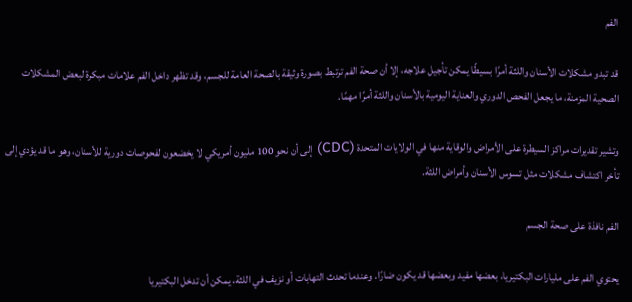الفم

قد تبدو مشكلات الأسنان واللثة أمرًا بسيطًا يمكن تأجيل علاجه، إلا أن صحة الفم ترتبط بصورة وثيقة بالصحة العامة للجسم، وقد تظهر داخل الفم علامات مبكرة لبعض المشكلات الصحية المزمنة، ما يجعل الفحص الدوري والعناية اليومية بالأسنان واللثة أمرًا مهمًا.

وتشير تقديرات مراكز السيطرة على الأمراض والوقاية منها في الولايات المتحدة (CDC) إلى أن نحو 100 مليون أمريكي لا يخضعون لفحوصات دورية للأسنان، وهو ما قد يؤدي إلى تأخر اكتشاف مشكلات مثل تسوس الأسنان وأمراض اللثة.

الفم نافذة على صحة الجسم

يحتوي الفم على مليارات البكتيريا، بعضها مفيد وبعضها قد يكون ضارًا. وعندما تحدث التهابات أو نزيف في اللثة، يمكن أن تدخل البكتيريا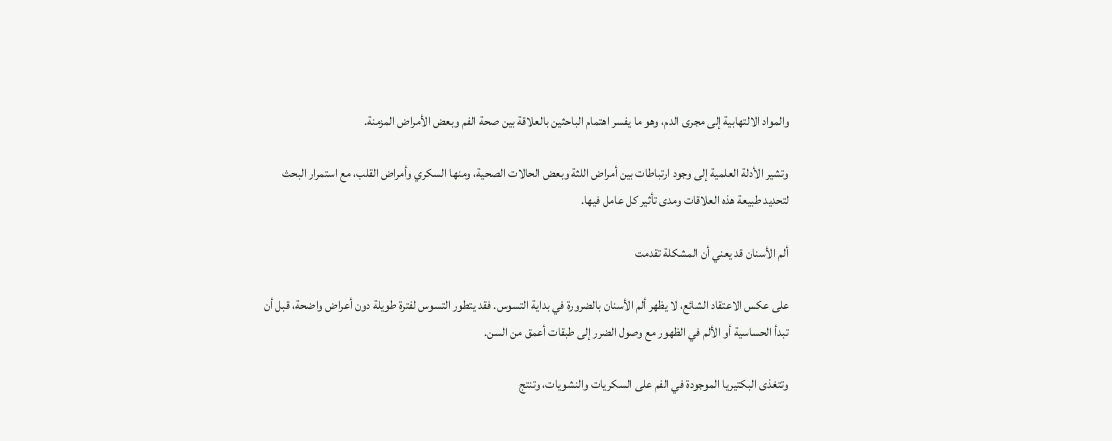والمواد الالتهابية إلى مجرى الدم، وهو ما يفسر اهتمام الباحثين بالعلاقة بين صحة الفم وبعض الأمراض المزمنة.

وتشير الأدلة العلمية إلى وجود ارتباطات بين أمراض اللثة وبعض الحالات الصحية، ومنها السكري وأمراض القلب، مع استمرار البحث لتحديد طبيعة هذه العلاقات ومدى تأثير كل عامل فيها.

ألم الأسنان قد يعني أن المشكلة تقدمت

على عكس الاعتقاد الشائع، لا يظهر ألم الأسنان بالضرورة في بداية التسوس. فقد يتطور التسوس لفترة طويلة دون أعراض واضحة، قبل أن تبدأ الحساسية أو الألم في الظهور مع وصول الضرر إلى طبقات أعمق من السن.

وتتغذى البكتيريا الموجودة في الفم على السكريات والنشويات، وتنتج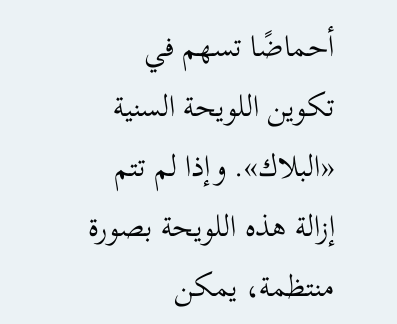أحماضًا تسهم في تكوين اللويحة السنية «البلاك». وإذا لم تتم إزالة هذه اللويحة بصورة منتظمة، يمكن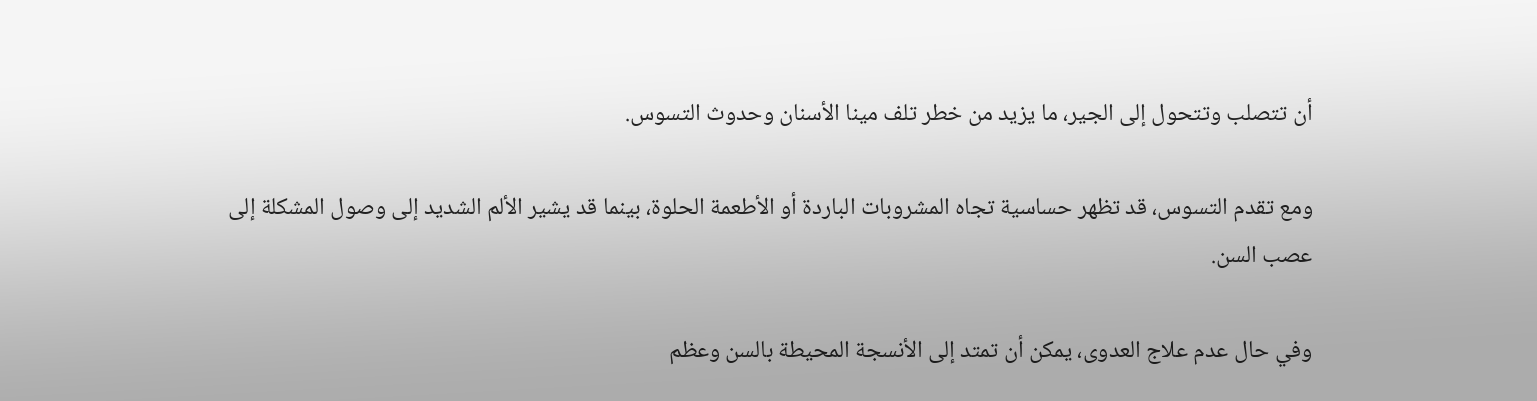أن تتصلب وتتحول إلى الجير، ما يزيد من خطر تلف مينا الأسنان وحدوث التسوس.

ومع تقدم التسوس، قد تظهر حساسية تجاه المشروبات الباردة أو الأطعمة الحلوة، بينما قد يشير الألم الشديد إلى وصول المشكلة إلى عصب السن.

وفي حال عدم علاج العدوى، يمكن أن تمتد إلى الأنسجة المحيطة بالسن وعظم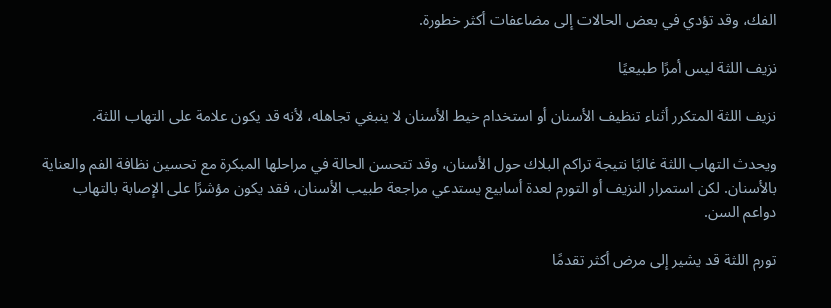الفك، وقد تؤدي في بعض الحالات إلى مضاعفات أكثر خطورة.

نزيف اللثة ليس أمرًا طبيعيًا

نزيف اللثة المتكرر أثناء تنظيف الأسنان أو استخدام خيط الأسنان لا ينبغي تجاهله، لأنه قد يكون علامة على التهاب اللثة.

ويحدث التهاب اللثة غالبًا نتيجة تراكم البلاك حول الأسنان، وقد تتحسن الحالة في مراحلها المبكرة مع تحسين نظافة الفم والعناية بالأسنان. لكن استمرار النزيف أو التورم لعدة أسابيع يستدعي مراجعة طبيب الأسنان، فقد يكون مؤشرًا على الإصابة بالتهاب دواعم السن.

تورم اللثة قد يشير إلى مرض أكثر تقدمًا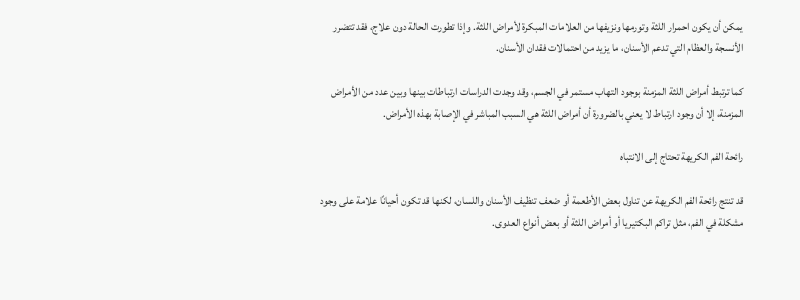يمكن أن يكون احمرار اللثة وتورمها ونزيفها من العلامات المبكرة لأمراض اللثة. وإذا تطورت الحالة دون علاج، فقد تتضرر الأنسجة والعظام التي تدعم الأسنان، ما يزيد من احتمالات فقدان الأسنان.

كما ترتبط أمراض اللثة المزمنة بوجود التهاب مستمر في الجسم، وقد وجدت الدراسات ارتباطات بينها وبين عدد من الأمراض المزمنة، إلا أن وجود ارتباط لا يعني بالضرورة أن أمراض اللثة هي السبب المباشر في الإصابة بهذه الأمراض.

رائحة الفم الكريهة تحتاج إلى الانتباه

قد تنتج رائحة الفم الكريهة عن تناول بعض الأطعمة أو ضعف تنظيف الأسنان واللسان، لكنها قد تكون أحيانًا علامة على وجود مشكلة في الفم، مثل تراكم البكتيريا أو أمراض اللثة أو بعض أنواع العدوى.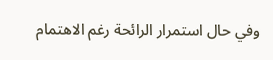وفي حال استمرار الرائحة رغم الاهتمام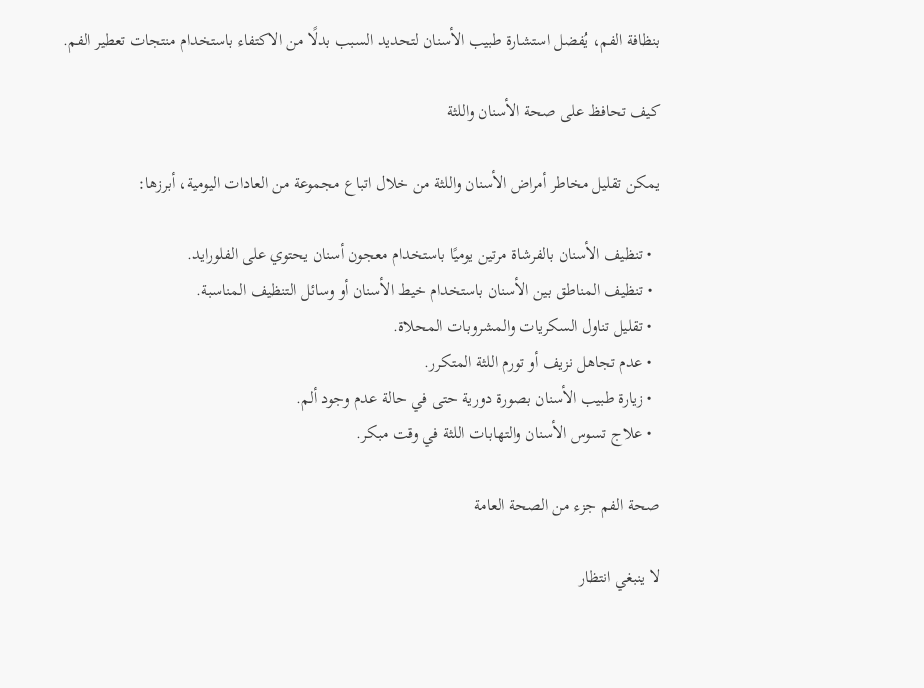بنظافة الفم، يُفضل استشارة طبيب الأسنان لتحديد السبب بدلًا من الاكتفاء باستخدام منتجات تعطير الفم.

كيف تحافظ على صحة الأسنان واللثة

يمكن تقليل مخاطر أمراض الأسنان واللثة من خلال اتباع مجموعة من العادات اليومية، أبرزها:

  • تنظيف الأسنان بالفرشاة مرتين يوميًا باستخدام معجون أسنان يحتوي على الفلورايد.
  • تنظيف المناطق بين الأسنان باستخدام خيط الأسنان أو وسائل التنظيف المناسبة.
  • تقليل تناول السكريات والمشروبات المحلاة.
  • عدم تجاهل نزيف أو تورم اللثة المتكرر.
  • زيارة طبيب الأسنان بصورة دورية حتى في حالة عدم وجود ألم.
  • علاج تسوس الأسنان والتهابات اللثة في وقت مبكر.

صحة الفم جزء من الصحة العامة

لا ينبغي انتظار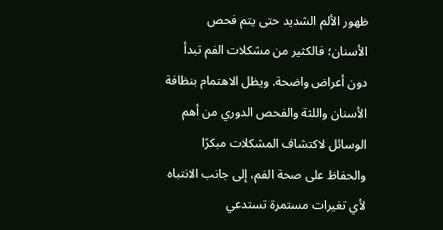ظهور الألم الشديد حتى يتم فحص الأسنان؛ فالكثير من مشكلات الفم تبدأ دون أعراض واضحة. ويظل الاهتمام بنظافة الأسنان واللثة والفحص الدوري من أهم الوسائل لاكتشاف المشكلات مبكرًا والحفاظ على صحة الفم، إلى جانب الانتباه لأي تغيرات مستمرة تستدعي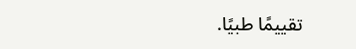تقييمًا طبيًا.